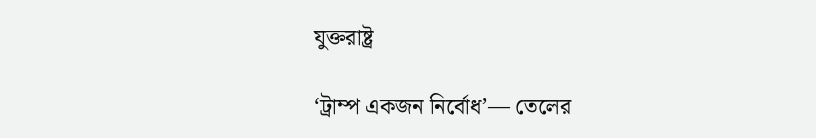যুক্তরাষ্ট্র

‘ট্রাম্প একজন নির্বোধ’— তেলের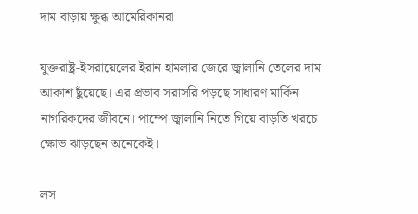দাম বাড়ায় ক্ষুব্ধ আমেরিকানরা

যুক্তরাষ্ট্র-ইসরায়েলের ইরান হামলার জেরে জ্বালানি তেলের দাম আকাশ ছুঁয়েছে। এর প্রভাব সরাসরি পড়ছে সাধারণ মার্কিন নাগরিকদের জীবনে। পাম্পে জ্বালানি নিতে গিয়ে বাড়তি খরচে ক্ষোভ ঝাড়ছেন অনেকেই।

লস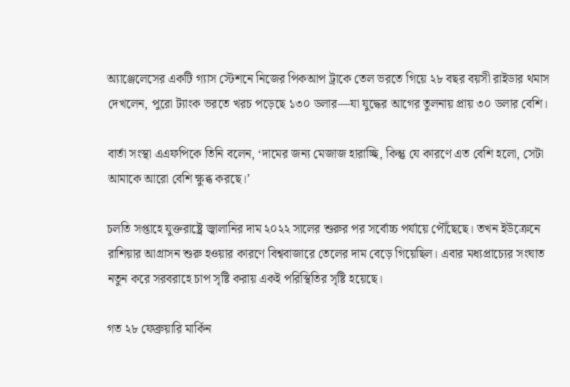অ্যাঞ্জেলেসের একটি গ্যাস স্টেশনে নিজের পিকআপ ট্রাকে তেল ভরতে গিয়ে ২৮ বছর বয়সী রাইডার থমাস দেখলেন, পুরো ট্যাংক ভরতে খরচ পড়েছে ১৩০ ডলার—যা যুদ্ধের আগের তুলনায় প্রায় ৩০ ডলার বেশি।

বার্তা সংস্থা এএফপিকে তিনি বলেন, ‘দামের জন্য মেজাজ হারাচ্ছি, কিন্তু যে কারণে এত বেশি হলো, সেটা আমাকে আরো বেশি ক্ষুব্ধ করছে।’

চলতি সপ্তাহে যুক্তরাষ্ট্রে জ্বালানির দাম ২০২২ সালের শুরুর পর সর্বোচ্চ পর্যায়ে পৌঁছেছে। তখন ইউক্রেনে রাশিয়ার আগ্রাসন শুরু হওয়ার কারণে বিশ্ববাজারে তেলের দাম বেড়ে গিয়েছিল। এবার মধ্যপ্রাচ্যের সংঘাত নতুন করে সরবরাহে চাপ সৃষ্টি করায় একই পরিস্থিতির সৃষ্টি হয়েছে।

গত ২৮ ফেব্রুয়ারি মার্কিন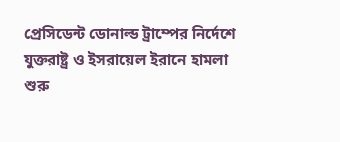প্রেসিডেন্ট ডোনাল্ড ট্রাম্পের নির্দেশে যুক্তরাষ্ট্র ও ইসরায়েল ইরানে হামলা শুরু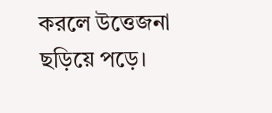করলে উত্তেজনা ছড়িয়ে পড়ে।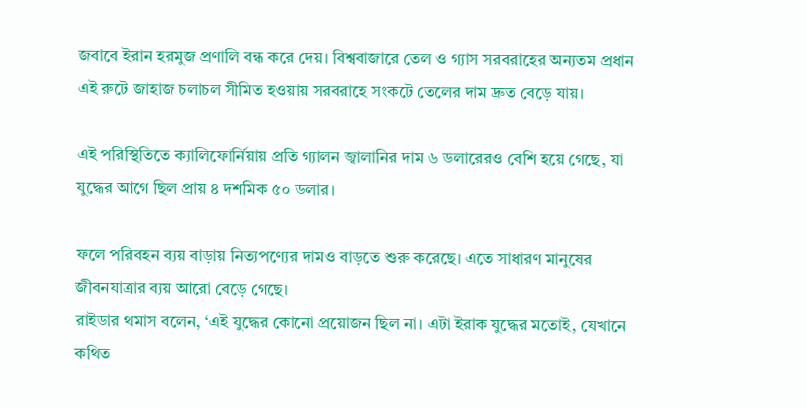জবাবে ইরান হরমুজ প্রণালি বন্ধ করে দেয়। বিশ্ববাজারে তেল ও গ্যাস সরবরাহের অন্যতম প্রধান এই রুটে জাহাজ চলাচল সীমিত হওয়ায় সরবরাহে সংকটে তেলের দাম দ্রুত বেড়ে যায়।

এই পরিস্থিতিতে ক্যালিফোর্নিয়ায় প্রতি গ্যালন জ্বালানির দাম ৬ ডলারেরও বেশি হয়ে গেছে, যা যুদ্ধের আগে ছিল প্রায় ৪ দশমিক ৫০ ডলার।

ফলে পরিবহন ব্যয় বাড়ায় নিত্যপণ্যের দামও বাড়তে শুরু করেছে। এতে সাধারণ মানুষের জীবনযাত্রার ব্যয় আরো বেড়ে গেছে।
রাইডার থমাস বলেন, ‘এই যুদ্ধের কোনো প্রয়োজন ছিল না। এটা ইরাক যুদ্ধের মতোই, যেখানে কথিত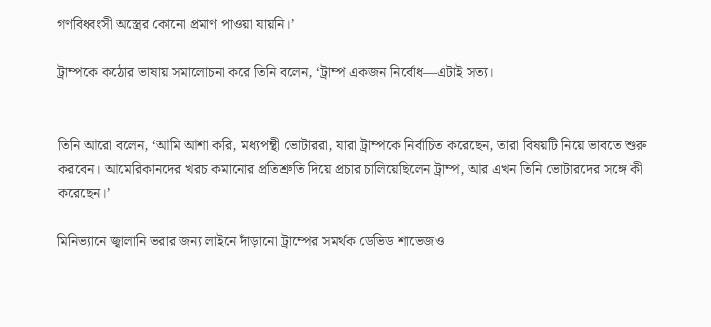গণবিধ্বংসী অস্ত্রের কোনো প্রমাণ পাওয়া যায়নি।’

ট্রাম্পকে কঠোর ভাষায় সমালোচনা করে তিনি বলেন, ‘ট্রাম্প একজন নির্বোধ—এটাই সত্য।


তিনি আরো বলেন, ‘আমি আশা করি, মধ্যপন্থী ভোটাররা, যারা ট্রাম্পকে নির্বাচিত করেছেন, তারা বিষয়টি নিয়ে ভাবতে শুরু করবেন। আমেরিকানদের খরচ কমানোর প্রতিশ্রুতি দিয়ে প্রচার চালিয়েছিলেন ট্রাম্প, আর এখন তিনি ভোটারদের সঙ্গে কী করেছেন।’

মিনিভ্যানে জ্বালানি ভরার জন্য লাইনে দাঁড়ানো ট্রাম্পের সমর্থক ডেভিড শাভেজও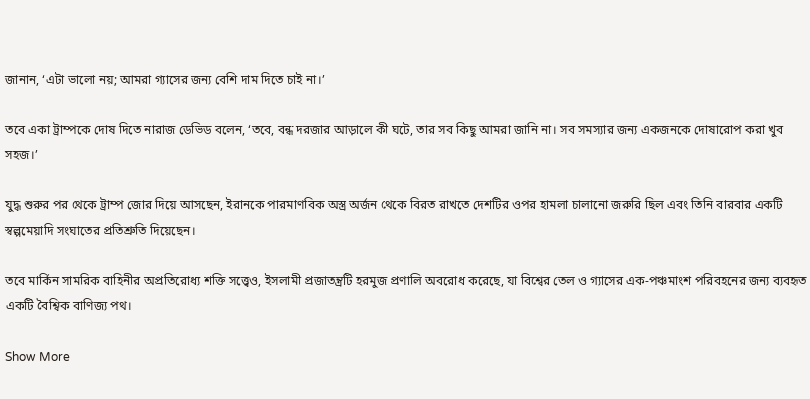জানান, ‘এটা ভালো নয়; আমরা গ্যাসের জন্য বেশি দাম দিতে চাই না।’

তবে একা ট্রাম্পকে দোষ দিতে নারাজ ডেভিড বলেন, ‘তবে, বন্ধ দরজার আড়ালে কী ঘটে, তার সব কিছু আমরা জানি না। সব সমস্যার জন্য একজনকে দোষারোপ করা খুব সহজ।’

যুদ্ধ শুরুর পর থেকে ট্রাম্প জোর দিয়ে আসছেন, ইরানকে পারমাণবিক অস্ত্র অর্জন থেকে বিরত রাখতে দেশটির ওপর হামলা চালানো জরুরি ছিল এবং তিনি বারবার একটি স্বল্পমেয়াদি সংঘাতের প্রতিশ্রুতি দিয়েছেন।

তবে মার্কিন সামরিক বাহিনীর অপ্রতিরোধ্য শক্তি সত্ত্বেও, ইসলামী প্রজাতন্ত্রটি হরমুজ প্রণালি অবরোধ করেছে, যা বিশ্বের তেল ও গ্যাসের এক-পঞ্চমাংশ পরিবহনের জন্য ব্যবহৃত একটি বৈশ্বিক বাণিজ্য পথ।

Show More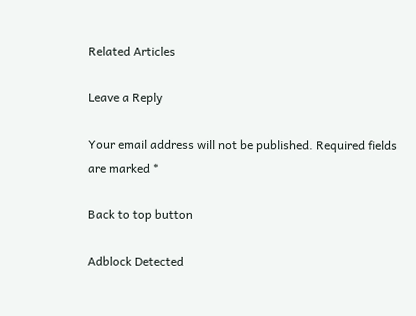Related Articles

Leave a Reply

Your email address will not be published. Required fields are marked *

Back to top button

Adblock Detected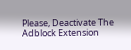Please, Deactivate The Adblock Extension